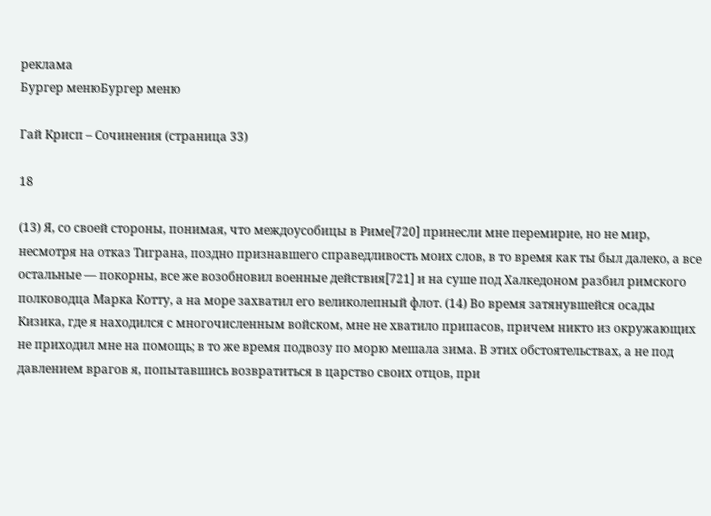реклама
Бургер менюБургер меню

Гай Крисп – Сочинения (страница 33)

18

(13) Я, со своей стороны, понимая, что междоусобицы в Риме[720] принесли мне перемирие, но не мир, несмотря на отказ Тиграна, поздно признавшего справедливость моих слов, в то время как ты был далеко, а все остальные — покорны, все же возобновил военные действия[721] и на суше под Халкедоном разбил римского полководца Марка Котту, а на море захватил его великолепный флот. (14) Во время затянувшейся осады Кизика, где я находился с многочисленным войском, мне не хватило припасов, причем никто из окружающих не приходил мне на помощь; в то же время подвозу по морю мешала зима. В этих обстоятельствах, а не под давлением врагов я, попытавшись возвратиться в царство своих отцов, при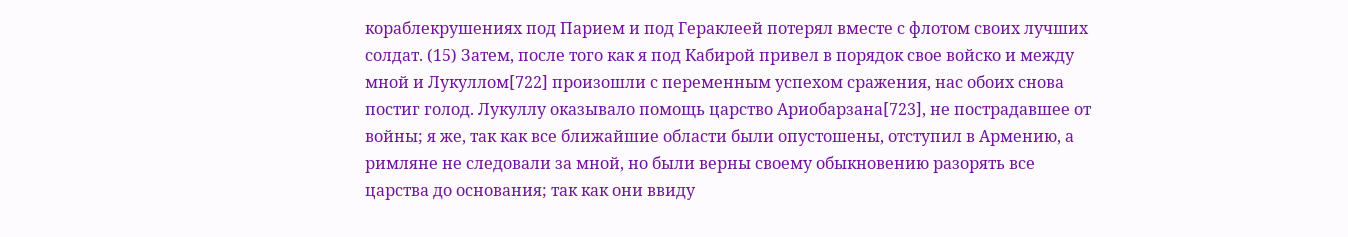кораблекрушениях под Парием и под Гераклеей потерял вместе с флотом своих лучших солдат. (15) Затем, после того как я под Кабирой привел в порядок свое войско и между мной и Лукуллом[722] произошли с переменным успехом сражения, нас обоих снова постиг голод. Лукуллу оказывало помощь царство Ариобарзана[723], не пострадавшее от войны; я же, так как все ближайшие области были опустошены, отступил в Армению, а римляне не следовали за мной, но были верны своему обыкновению разорять все царства до основания; так как они ввиду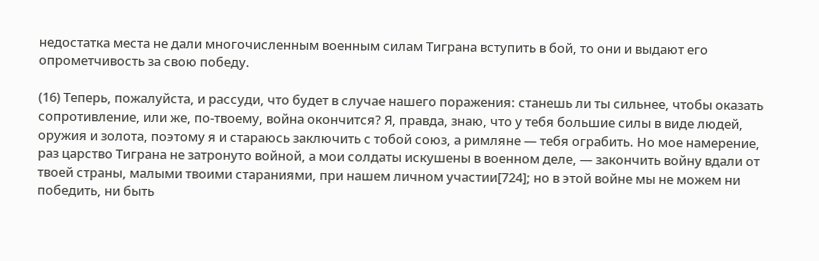недостатка места не дали многочисленным военным силам Тиграна вступить в бой, то они и выдают его опрометчивость за свою победу.

(16) Теперь, пожалуйста, и рассуди, что будет в случае нашего поражения: станешь ли ты сильнее, чтобы оказать сопротивление, или же, по-твоему, война окончится? Я, правда, знаю, что у тебя большие силы в виде людей, оружия и золота, поэтому я и стараюсь заключить с тобой союз, а римляне — тебя ограбить. Но мое намерение, раз царство Тиграна не затронуто войной, а мои солдаты искушены в военном деле, — закончить войну вдали от твоей страны, малыми твоими стараниями, при нашем личном участии[724]; но в этой войне мы не можем ни победить, ни быть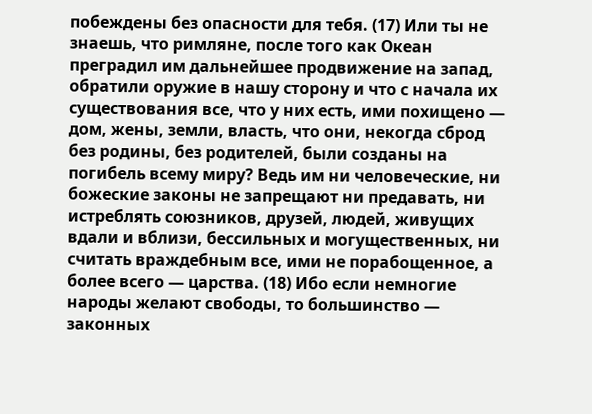побеждены без опасности для тебя. (17) Или ты не знаешь, что римляне, после того как Океан преградил им дальнейшее продвижение на запад, обратили оружие в нашу сторону и что с начала их существования все, что у них есть, ими похищено — дом, жены, земли, власть, что они, некогда сброд без родины, без родителей, были созданы на погибель всему миру? Ведь им ни человеческие, ни божеские законы не запрещают ни предавать, ни истреблять союзников, друзей, людей, живущих вдали и вблизи, бессильных и могущественных, ни считать враждебным все, ими не порабощенное, а более всего — царства. (18) Ибо если немногие народы желают свободы, то большинство — законных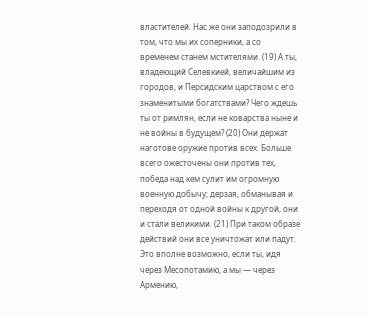властителей. Нас же они заподозрили в том, что мы их соперники, а со временем станем мстителями. (19) А ты, владеющий Селевкией, величайшим из городов, и Персидским царством с его знаменитыми богатствами? Чего ждешь ты от римлян, если не коварства ныне и не войны в будущем? (20) Они держат наготове оружие против всех. Больше всего ожесточены они против тех, победа над кем сулит им огромную военную добычу; дерзая, обманывая и переходя от одной войны к другой, они и стали великими. (21) При таком образе действий они все уничтожат или падут. Это вполне возможно, если ты, идя через Месопотамию, а мы — через Армению,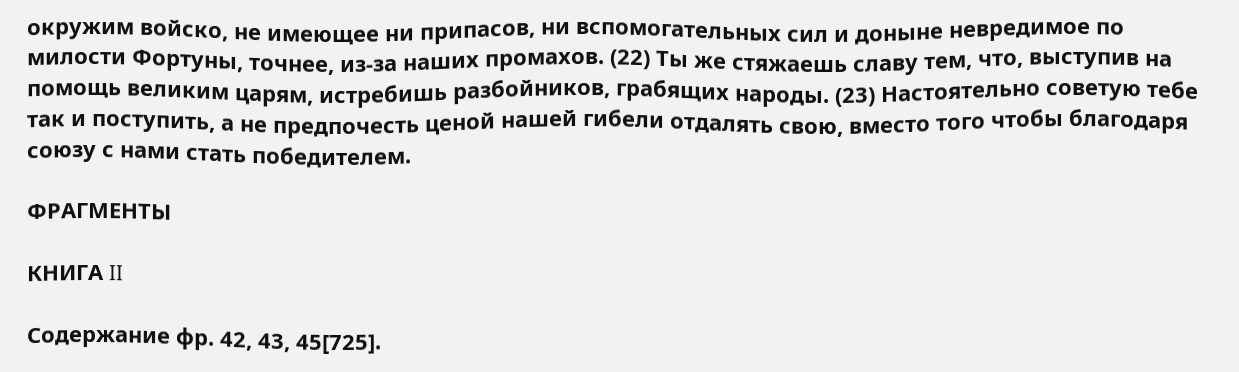окружим войско, не имеющее ни припасов, ни вспомогательных сил и доныне невредимое по милости Фортуны, точнее, из-за наших промахов. (22) Ты же стяжаешь славу тем, что, выступив на помощь великим царям, истребишь разбойников, грабящих народы. (23) Настоятельно советую тебе так и поступить, а не предпочесть ценой нашей гибели отдалять свою, вместо того чтобы благодаря союзу с нами стать победителем.

ФРАГМЕНТЫ

КНИГА II

Содержание фр. 42, 43, 45[725].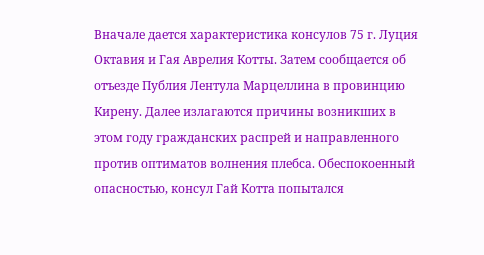Вначале дается характеристика консулов 75 г. Луция Октавия и Гая Аврелия Котты. Затем сообщается об отъезде Публия Лентула Марцеллина в провинцию Кирену. Далее излагаются причины возникших в этом году гражданских распрей и направленного против оптиматов волнения плебса. Обеспокоенный опасностью, консул Гай Котта попытался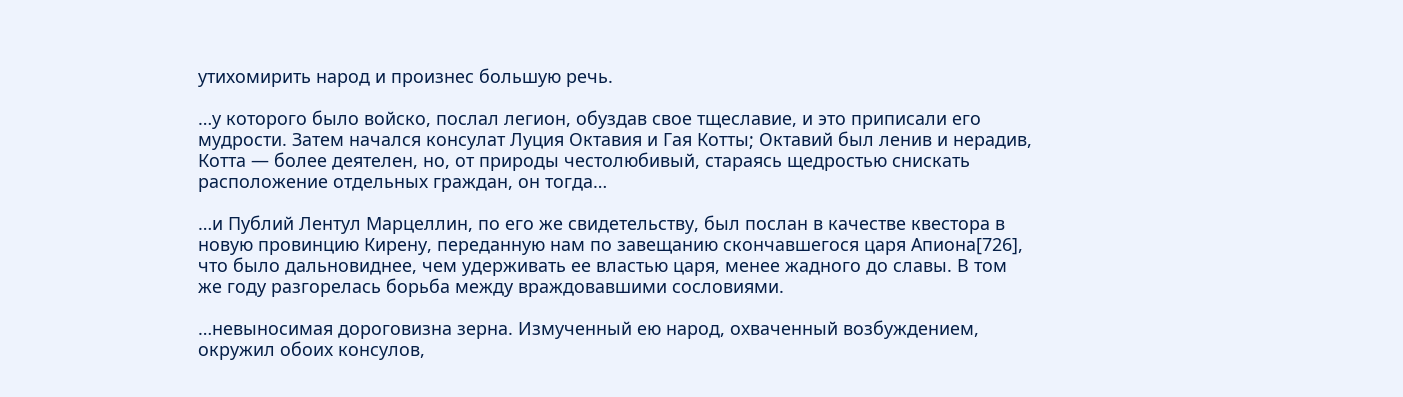утихомирить народ и произнес большую речь.

…у которого было войско, послал легион, обуздав свое тщеславие, и это приписали его мудрости. Затем начался консулат Луция Октавия и Гая Котты; Октавий был ленив и нерадив, Котта — более деятелен, но, от природы честолюбивый, стараясь щедростью снискать расположение отдельных граждан, он тогда…

…и Публий Лентул Марцеллин, по его же свидетельству, был послан в качестве квестора в новую провинцию Кирену, переданную нам по завещанию скончавшегося царя Апиона[726], что было дальновиднее, чем удерживать ее властью царя, менее жадного до славы. В том же году разгорелась борьба между враждовавшими сословиями.

…невыносимая дороговизна зерна. Измученный ею народ, охваченный возбуждением, окружил обоих консулов,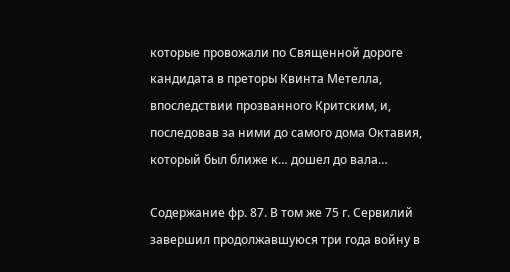которые провожали по Священной дороге кандидата в преторы Квинта Метелла, впоследствии прозванного Критским, и, последовав за ними до самого дома Октавия, который был ближе к… дошел до вала…

Содержание фр. 87. В том же 75 г. Сервилий завершил продолжавшуюся три года войну в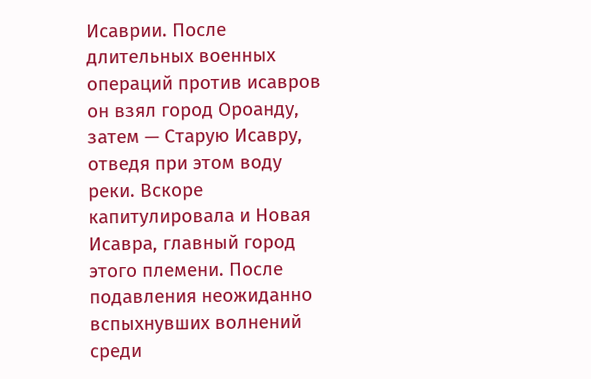Исаврии. После длительных военных операций против исавров он взял город Ороанду, затем — Старую Исавру, отведя при этом воду реки. Вскоре капитулировала и Новая Исавра, главный город этого племени. После подавления неожиданно вспыхнувших волнений среди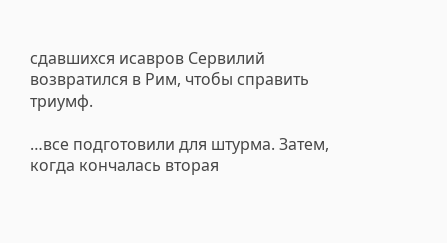сдавшихся исавров Сервилий возвратился в Рим, чтобы справить триумф.

…все подготовили для штурма. Затем, когда кончалась вторая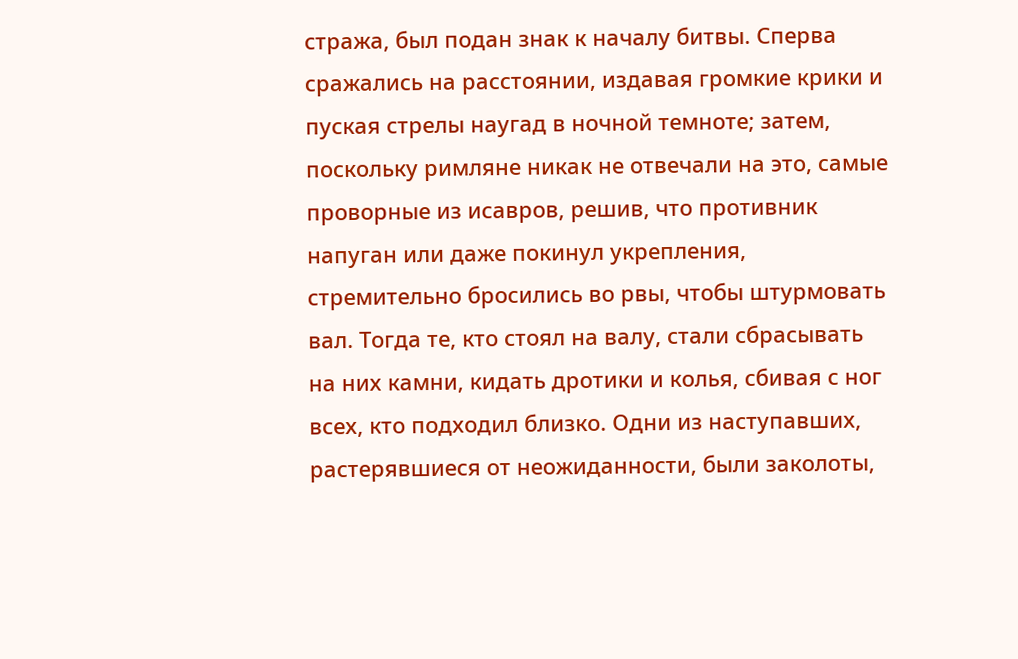стража, был подан знак к началу битвы. Сперва сражались на расстоянии, издавая громкие крики и пуская стрелы наугад в ночной темноте; затем, поскольку римляне никак не отвечали на это, самые проворные из исавров, решив, что противник напуган или даже покинул укрепления, стремительно бросились во рвы, чтобы штурмовать вал. Тогда те, кто стоял на валу, стали сбрасывать на них камни, кидать дротики и колья, сбивая с ног всех, кто подходил близко. Одни из наступавших, растерявшиеся от неожиданности, были заколоты,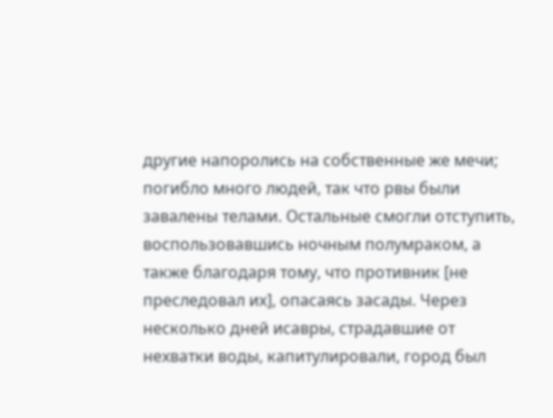другие напоролись на собственные же мечи; погибло много людей, так что рвы были завалены телами. Остальные смогли отступить, воспользовавшись ночным полумраком, а также благодаря тому, что противник [не преследовал их], опасаясь засады. Через несколько дней исавры, страдавшие от нехватки воды, капитулировали, город был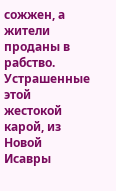сожжен, а жители проданы в рабство. Устрашенные этой жестокой карой, из Новой Исавры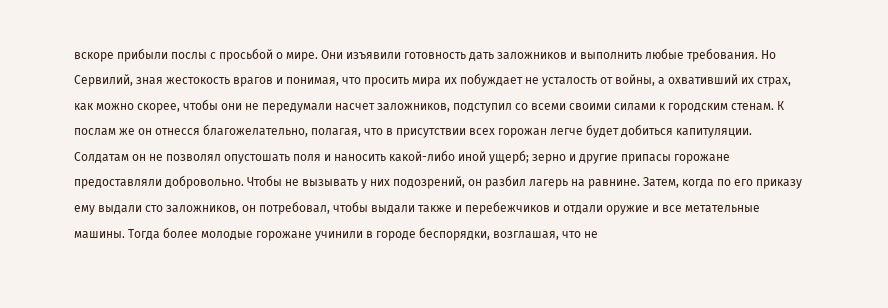вскоре прибыли послы с просьбой о мире. Они изъявили готовность дать заложников и выполнить любые требования. Но Сервилий, зная жестокость врагов и понимая, что просить мира их побуждает не усталость от войны, а охвативший их страх, как можно скорее, чтобы они не передумали насчет заложников, подступил со всеми своими силами к городским стенам. К послам же он отнесся благожелательно, полагая, что в присутствии всех горожан легче будет добиться капитуляции. Солдатам он не позволял опустошать поля и наносить какой-либо иной ущерб; зерно и другие припасы горожане предоставляли добровольно. Чтобы не вызывать у них подозрений, он разбил лагерь на равнине. Затем, когда по его приказу ему выдали сто заложников, он потребовал, чтобы выдали также и перебежчиков и отдали оружие и все метательные машины. Тогда более молодые горожане учинили в городе беспорядки, возглашая, что не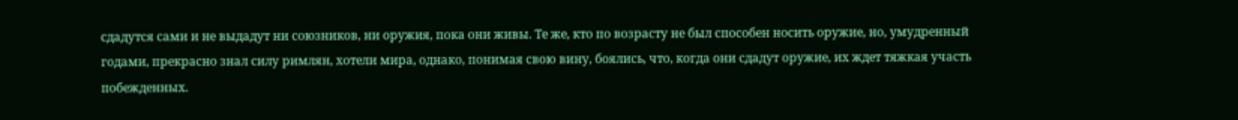сдадутся сами и не выдадут ни союзников, ни оружия, пока они живы. Те же, кто по возрасту не был способен носить оружие, но, умудренный годами, прекрасно знал силу римлян, хотели мира, однако, понимая свою вину, боялись, что, когда они сдадут оружие, их ждет тяжкая участь побежденных.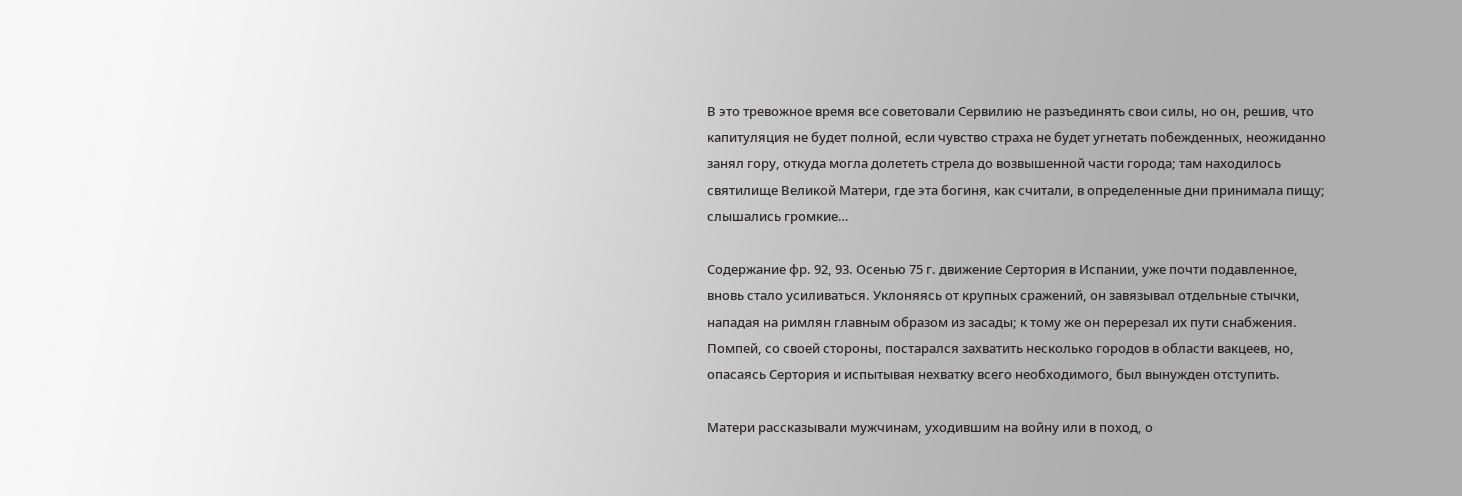В это тревожное время все советовали Сервилию не разъединять свои силы, но он, решив, что капитуляция не будет полной, если чувство страха не будет угнетать побежденных, неожиданно занял гору, откуда могла долететь стрела до возвышенной части города; там находилось святилище Великой Матери, где эта богиня, как считали, в определенные дни принимала пищу; слышались громкие…

Содержание фр. 92, 93. Осенью 75 г. движение Сертория в Испании, уже почти подавленное, вновь стало усиливаться. Уклоняясь от крупных сражений, он завязывал отдельные стычки, нападая на римлян главным образом из засады; к тому же он перерезал их пути снабжения. Помпей, со своей стороны, постарался захватить несколько городов в области вакцеев, но, опасаясь Сертория и испытывая нехватку всего необходимого, был вынужден отступить.

Матери рассказывали мужчинам, уходившим на войну или в поход, о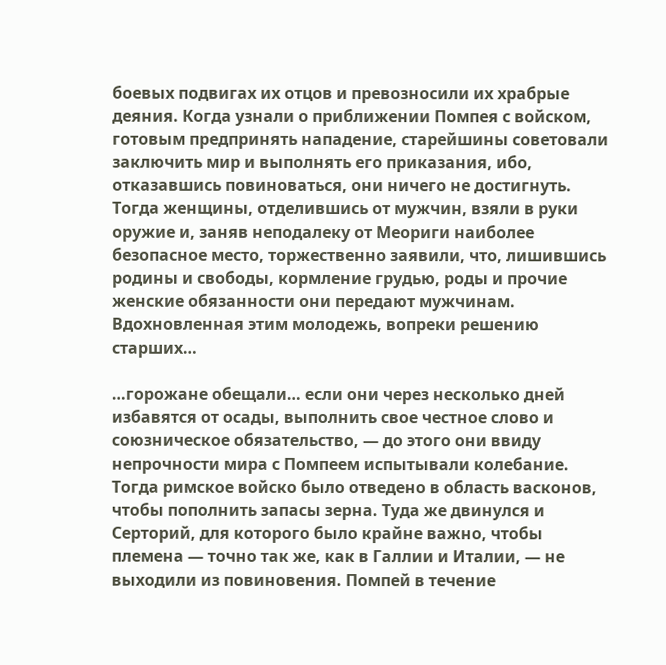боевых подвигах их отцов и превозносили их храбрые деяния. Когда узнали о приближении Помпея с войском, готовым предпринять нападение, старейшины советовали заключить мир и выполнять его приказания, ибо, отказавшись повиноваться, они ничего не достигнуть. Тогда женщины, отделившись от мужчин, взяли в руки оружие и, заняв неподалеку от Меориги наиболее безопасное место, торжественно заявили, что, лишившись родины и свободы, кормление грудью, роды и прочие женские обязанности они передают мужчинам. Вдохновленная этим молодежь, вопреки решению старших…

…горожане обещали… если они через несколько дней избавятся от осады, выполнить свое честное слово и союзническое обязательство, — до этого они ввиду непрочности мира с Помпеем испытывали колебание. Тогда римское войско было отведено в область васконов, чтобы пополнить запасы зерна. Туда же двинулся и Серторий, для которого было крайне важно, чтобы племена — точно так же, как в Галлии и Италии, — не выходили из повиновения. Помпей в течение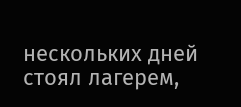нескольких дней стоял лагерем,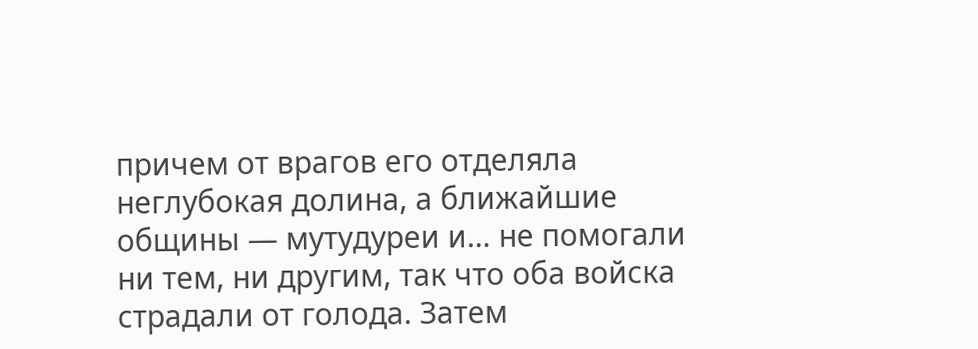причем от врагов его отделяла неглубокая долина, а ближайшие общины — мутудуреи и… не помогали ни тем, ни другим, так что оба войска страдали от голода. Затем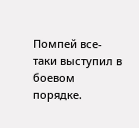Помпей все-таки выступил в боевом порядке.